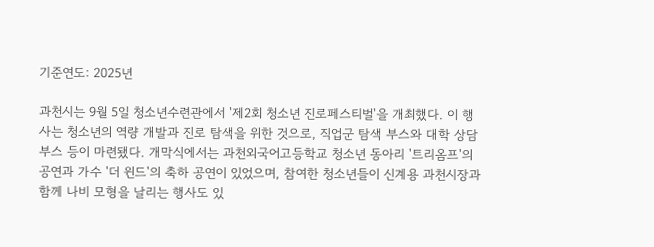기준연도: 2025년

과천시는 9월 5일 청소년수련관에서 '제2회 청소년 진로페스티벌'을 개최했다. 이 행사는 청소년의 역량 개발과 진로 탐색을 위한 것으로, 직업군 탐색 부스와 대학 상담 부스 등이 마련됐다. 개막식에서는 과천외국어고등학교 청소년 동아리 '트리옴프'의 공연과 가수 '더 윈드'의 축하 공연이 있었으며, 참여한 청소년들이 신계용 과천시장과 함께 나비 모형을 날리는 행사도 있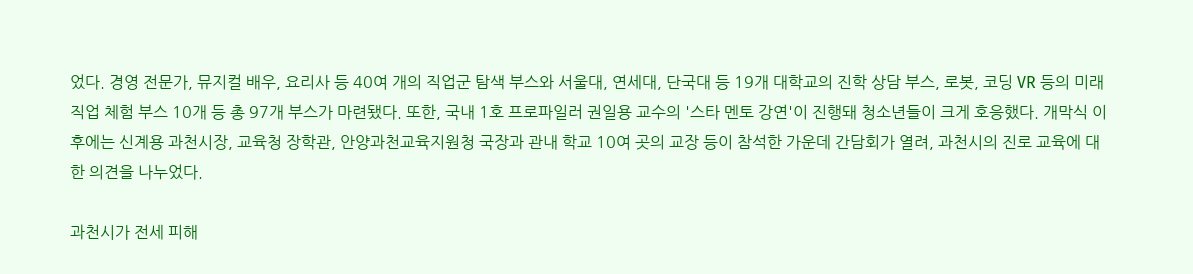었다. 경영 전문가, 뮤지컬 배우, 요리사 등 40여 개의 직업군 탐색 부스와 서울대, 연세대, 단국대 등 19개 대학교의 진학 상담 부스, 로봇, 코딩 VR 등의 미래직업 체험 부스 10개 등 총 97개 부스가 마련됐다. 또한, 국내 1호 프로파일러 권일용 교수의 '스타 멘토 강연'이 진행돼 청소년들이 크게 호응했다. 개막식 이후에는 신계용 과천시장, 교육청 장학관, 안양과천교육지원청 국장과 관내 학교 10여 곳의 교장 등이 참석한 가운데 간담회가 열려, 과천시의 진로 교육에 대한 의견을 나누었다.

과천시가 전세 피해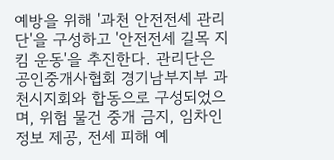예방을 위해 '과천 안전전세 관리단'을 구성하고 '안전전세 길목 지킴 운동'을 추진한다. 관리단은 공인중개사협회 경기남부지부 과천시지회와 합동으로 구성되었으며, 위험 물건 중개 금지, 임차인 정보 제공, 전세 피해 예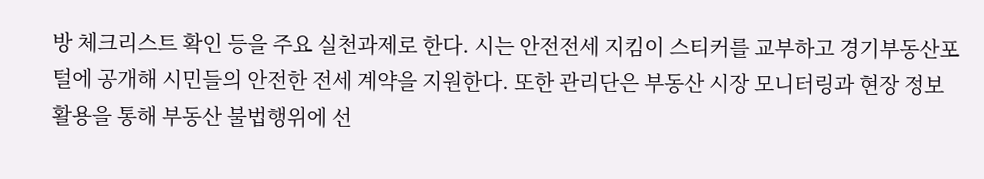방 체크리스트 확인 등을 주요 실천과제로 한다. 시는 안전전세 지킴이 스티커를 교부하고 경기부동산포털에 공개해 시민들의 안전한 전세 계약을 지원한다. 또한 관리단은 부동산 시장 모니터링과 현장 정보 활용을 통해 부동산 불법행위에 선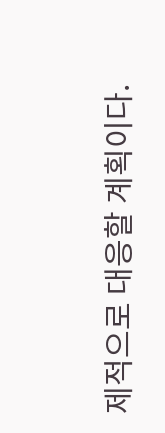제적으로 대응할 계획이다.